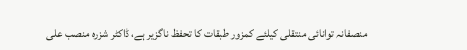منصفانہ توانائی منتقلی کیلئے کمزور طبقات کا تحفظ ناگزیر ہے، ڈاکٹر شزرہ منصب علی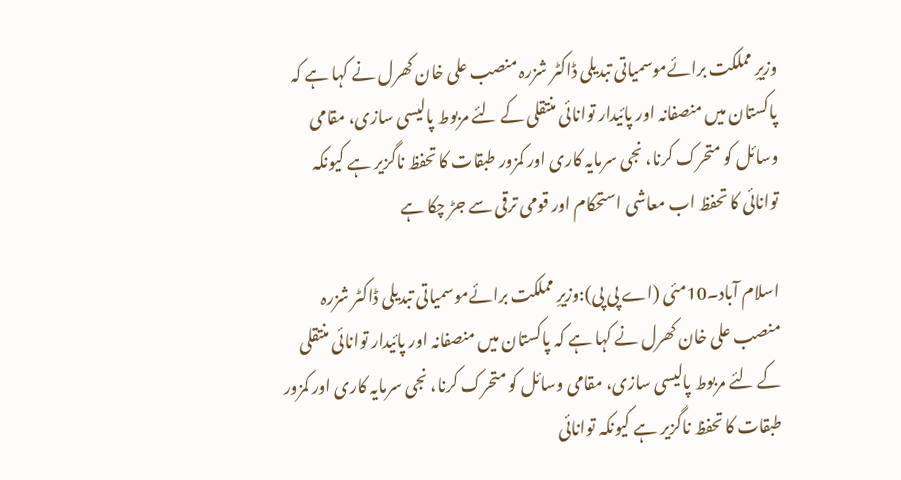وزیرِ مملکت برائےموسمیاتی تبدیلی ڈاکٹر شزرہ منصب علی خان کھرل نے کہا ہے کہ پاکستان میں منصفانہ اور پائیدار توانائی منتقلی کے لئے مربوط پالیسی سازی، مقامی وسائل کو متحرک کرنا، نجی سرمایہ کاری اور کمزور طبقات کا تحفظ ناگزیر ہے کیونکہ توانائی کا تحفظ اب معاشی استحکام اور قومی ترقی سے جڑ چکا ہے

اسلام آباد۔10مئی (اے پی پی):وزیرِ مملکت برائےموسمیاتی تبدیلی ڈاکٹر شزرہ منصب علی خان کھرل نے کہا ہے کہ پاکستان میں منصفانہ اور پائیدار توانائی منتقلی کے لئے مربوط پالیسی سازی، مقامی وسائل کو متحرک کرنا، نجی سرمایہ کاری اور کمزور طبقات کا تحفظ ناگزیر ہے کیونکہ توانائی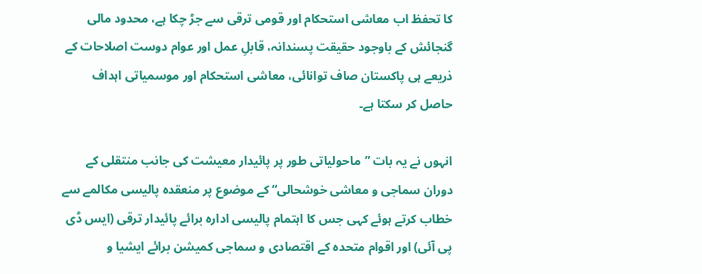کا تحفظ اب معاشی استحکام اور قومی ترقی سے جڑ چکا ہے، محدود مالی گنجائش کے باوجود حقیقت پسندانہ، قابلِ عمل اور عوام دوست اصلاحات کے ذریعے ہی پاکستان صاف توانائی، معاشی استحکام اور موسمیاتی اہداف حاصل کر سکتا ہے۔

انہوں نے یہ بات ”ماحولیاتی طور پر پائیدار معیشت کی جانب منتقلی کے دوران سماجی و معاشی خوشحالی“ کے موضوع پر منعقدہ پالیسی مکالمے سے خطاب کرتے ہوئے کہی جس کا اہتمام پالیسی ادارہ برائے پائیدار ترقی (ایس ڈی پی آئی) اور اقوام متحدہ کے اقتصادی و سماجی کمیشن برائے ایشیا و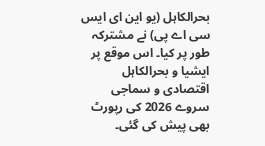بحرالکاہل (یو این ای ایس سی اے پی) نے مشترکہ طور پر کیا۔ اس موقع پر ایشیا و بحرالکاہل اقتصادی و سماجی سروے 2026 کی رپورٹ بھی پیش کی گئی۔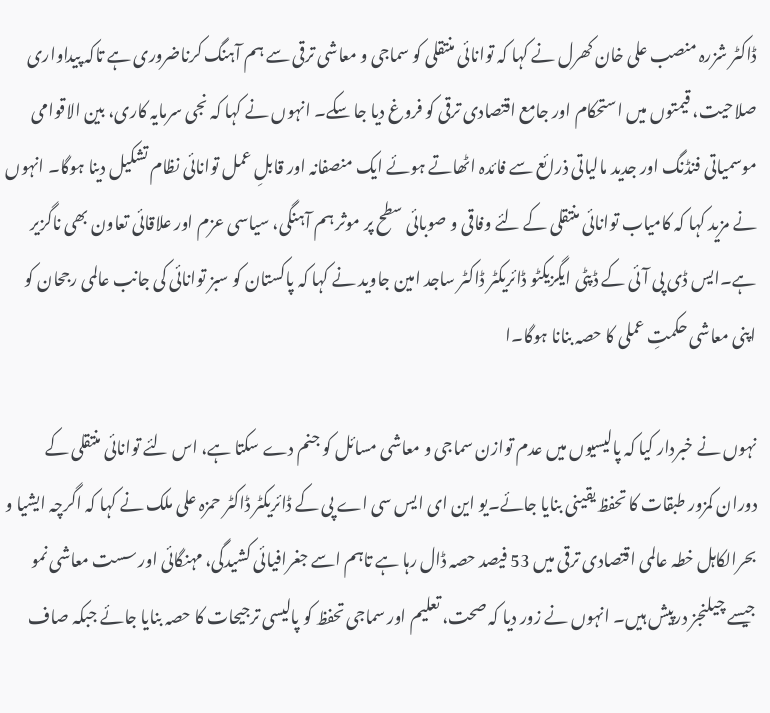ڈاکٹر شزرہ منصب علی خان کھرل نے کہا کہ توانائی منتقلی کو سماجی و معاشی ترقی سے ہم آہنگ کرناضروری ہے تاکہ پیداواری صلاحیت، قیمتوں میں استحکام اور جامع اقتصادی ترقی کو فروغ دیا جا سکے۔ انہوں نے کہا کہ نجی سرمایہ کاری، بین الاقوامی موسمیاتی فنڈنگ اور جدید مالیاتی ذرائع سے فائدہ اٹھاتے ہوئے ایک منصفانہ اور قابلِ عمل توانائی نظام تشکیل دینا ہوگا۔ انہوں نے مزید کہا کہ کامیاب توانائی منتقلی کے لئے وفاقی و صوبائی سطح پر موثر ہم آہنگی، سیاسی عزم اور علاقائی تعاون بھی ناگزیر ہے۔ایس ڈی پی آئی کے ڈپٹی ایگزیکٹو ڈائریکٹر ڈاکٹر ساجد امین جاوید نے کہا کہ پاکستان کو سبز توانائی کی جانب عالمی رجحان کو اپنی معاشی حکمتِ عملی کا حصہ بنانا ہوگا۔ا

نہوں نے خبردار کیا کہ پالیسیوں میں عدم توازن سماجی و معاشی مسائل کو جنم دے سکتا ہے، اس لئے توانائی منتقلی کے دوران کمزور طبقات کا تحفظ یقینی بنایا جائے۔یو این ای ایس سی اے پی کے ڈائریکٹر ڈاکٹر حمزہ علی ملک نے کہا کہ اگرچہ ایشیا و بحرالکاہل خطہ عالمی اقتصادی ترقی میں 53 فیصد حصہ ڈال رہا ہے تاہم اسے جغرافیائی کشیدگی، مہنگائی اور سست معاشی نمو جیسے چیلنجز درپیش ہیں۔ انہوں نے زور دیا کہ صحت، تعلیم اور سماجی تحفظ کو پالیسی ترجیحات کا حصہ بنایا جائے جبکہ صاف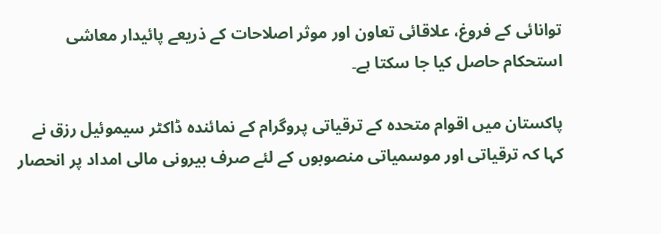توانائی کے فروغ، علاقائی تعاون اور موثر اصلاحات کے ذریعے پائیدار معاشی استحکام حاصل کیا جا سکتا ہے۔

پاکستان میں اقوام متحدہ کے ترقیاتی پروگرام کے نمائندہ ڈاکٹر سیموئیل رزق نے کہا کہ ترقیاتی اور موسمیاتی منصوبوں کے لئے صرف بیرونی مالی امداد پر انحصار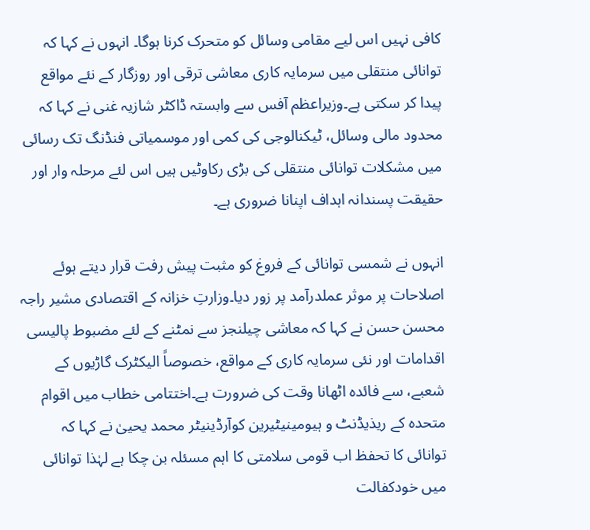کافی نہیں اس لیے مقامی وسائل کو متحرک کرنا ہوگا۔ انہوں نے کہا کہ توانائی منتقلی میں سرمایہ کاری معاشی ترقی اور روزگار کے نئے مواقع پیدا کر سکتی ہے۔وزیراعظم آفس سے وابستہ ڈاکٹر شازیہ غنی نے کہا کہ محدود مالی وسائل، ٹیکنالوجی کی کمی اور موسمیاتی فنڈنگ تک رسائی میں مشکلات توانائی منتقلی کی بڑی رکاوٹیں ہیں اس لئے مرحلہ وار اور حقیقت پسندانہ اہداف اپنانا ضروری ہے۔

انہوں نے شمسی توانائی کے فروغ کو مثبت پیش رفت قرار دیتے ہوئے اصلاحات پر موثر عملدرآمد پر زور دیا۔وزارتِ خزانہ کے اقتصادی مشیر راجہ محسن حسن نے کہا کہ معاشی چیلنجز سے نمٹنے کے لئے مضبوط پالیسی اقدامات اور نئی سرمایہ کاری کے مواقع، خصوصاً الیکٹرک گاڑیوں کے شعبے، سے فائدہ اٹھانا وقت کی ضرورت ہے۔اختتامی خطاب میں اقوام متحدہ کے ریذیڈنٹ و ہیومینیٹیرین کوآرڈینیٹر محمد یحییٰ نے کہا کہ توانائی کا تحفظ اب قومی سلامتی کا اہم مسئلہ بن چکا ہے لہٰذا توانائی میں خودکفالت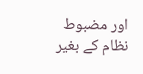اور مضبوط نظام کے بغیر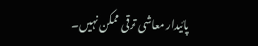پائیدار معاشی ترقی ممکن نہیں۔